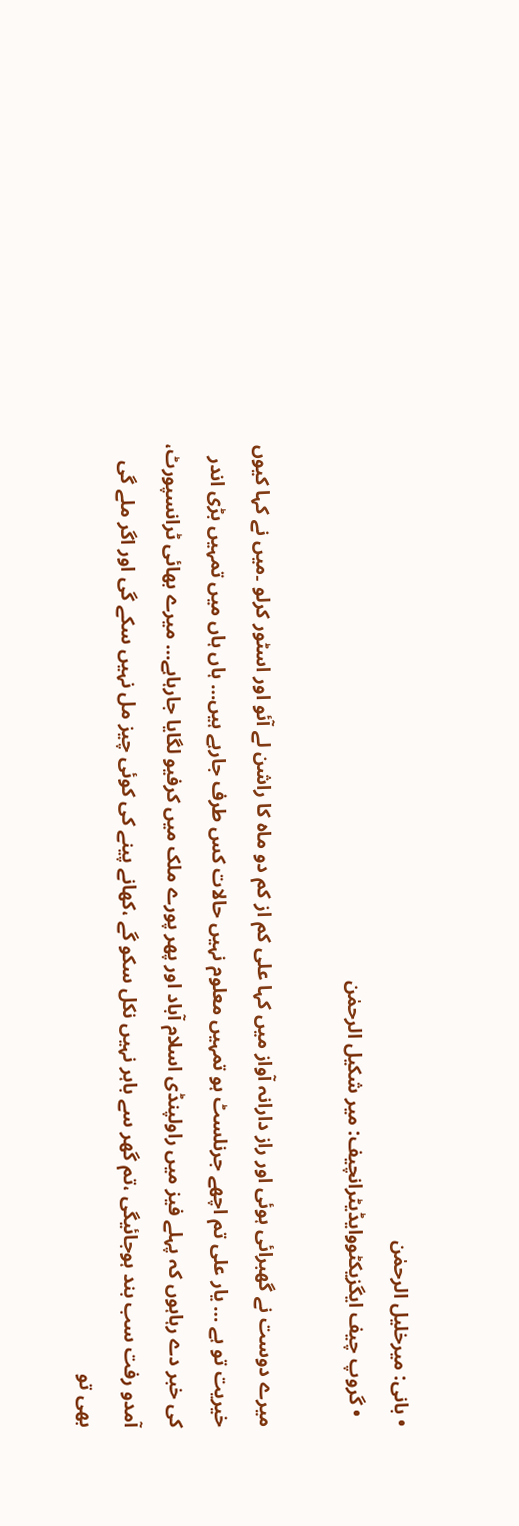• بانی: میرخلیل الرحمٰن
  • گروپ چیف ایگزیکٹووایڈیٹرانچیف: میر شکیل الرحمٰن

میرے دوست نے گھبرائی ہوئی اور راز دارانہ آواز میں کہا علی کم از کم دو ماہ کا راشن لے آئو اور اسٹور کرلو ۔میں نے کہا کیوں خیریت تو ہے … یار علی تم اچھے جرنلسٹ ہو تمہیں معلوم نہیں حالات کس طرف جارہے ہیں… ہاں ہاں میں تمہیں بڑی اندر کی خبر دے رہاہوں کہ پہلے فیز میں راولپنڈی اسلام آباد اور پھر پورے ملک میں کرفیو لگایا جارہاہے… میرے بھائی ٹرانسپورٹ، آمدو رفت سب بند ہوجائیگی ،تم گھر سے باہر نہیں نکل سکو گے ،کھانے پینے کی کوئی چیز مل نہیں سکے گی اور اگر ملے گی بھی تو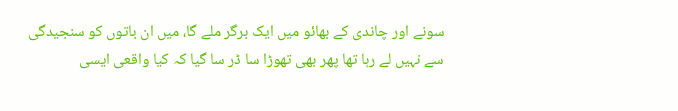سونے اور چاندی کے بھائو میں ایک برگر ملے گا، میں ان باتوں کو سنجیدگی سے نہیں لے رہا تھا پھر بھی تھوڑا سا ڈر سا گیا کہ کیا واقعی ایسی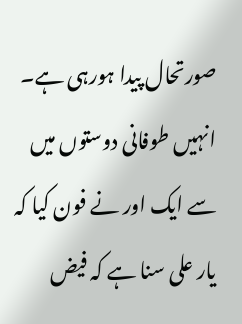صورتحال پیدا ہورہی ہے۔
انہیں طوفانی دوستوں میں سے ایک اور نے فون کیا کہ یار علی سنا ہے کہ فیض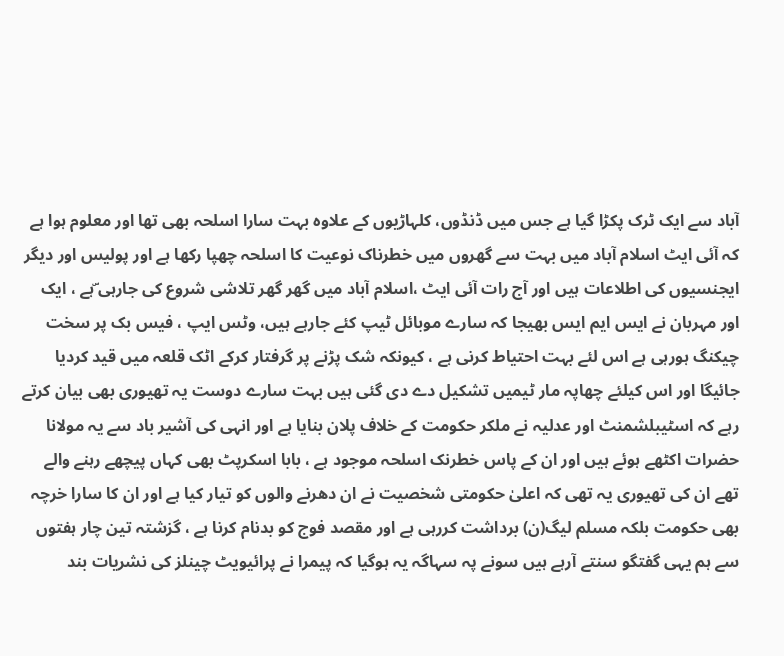آباد سے ایک ٹرک پکڑا گیا ہے جس میں ڈنڈوں، کلہاڑیوں کے علاوہ بہت سارا اسلحہ بھی تھا اور معلوم ہوا ہے کہ آئی ایٹ اسلام آباد میں بہت سے گھروں میں خطرناک نوعیت کا اسلحہ چھپا رکھا ہے اور پولیس اور دیگر ایجنسیوں کی اطلاعات ہیں اور آج رات آئی ایٹ ،اسلام آباد میں گھر گھر تلاشی شروع کی جارہی ۜہے ، ایک اور مہربان نے ایس ایم ایس بھیجا کہ سارے موبائل ٹیپ کئے جارہے ہیں، وٹس ایپ ، فیس بک پر سخت چیکنگ ہورہی ہے اس لئے بہت احتیاط کرنی ہے ، کیونکہ شک پڑنے پر گرفتار کرکے اٹک قلعہ میں قید کردیا جائیگا اور اس کیلئے چھاپہ مار ٹیمیں تشکیل دے دی گئی ہیں بہت سارے دوست یہ تھیوری بھی بیان کرتے رہے کہ اسٹیبلشمنٹ اور عدلیہ نے ملکر حکومت کے خلاف پلان بنایا ہے اور انہی کی آشیر باد سے یہ مولانا حضرات اکٹھے ہوئے ہیں اور ان کے پاس خطرنک اسلحہ موجود ہے ، بابا اسکرپٹ بھی کہاں پیچھے رہنے والے تھے ان کی تھیوری یہ تھی کہ اعلیٰ حکومتی شخصیت نے ان دھرنے والوں کو تیار کیا ہے اور ان کا سارا خرچہ بھی حکومت بلکہ مسلم لیگ(ن) برداشت کررہی ہے اور مقصد فوج کو بدنام کرنا ہے ، گزشتہ تین چار ہفتوں سے ہم یہی گفتگو سنتے آرہے ہیں سونے پہ سہاگہ یہ ہوگیا کہ پیمرا نے پرائیویٹ چینلز کی نشریات بند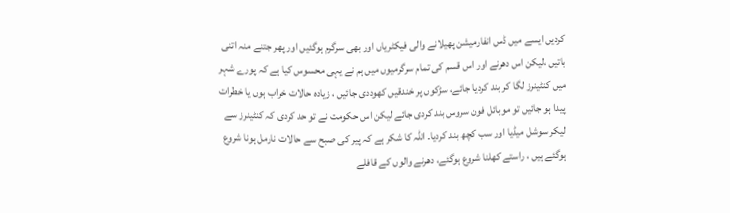کردیں ایسے میں ڈس انفارمیشن پھیلانے والی فیکٹریاں اور بھی سرگرم ہوگئیں اور پھر جتنے منہ اتنی باتیں ،لیکن اس دھرنے اور اس قسم کی تمام سرگرمیوں میں ہم نے یہی محسوس کیا ہے کہ پورے شہر میں کنٹینرز لگا کر بند کردیا جائے، سڑکوں پر خندقیں کھوددی جائیں ، زیادہ حالات خراب ہوں یا خطرات پیدا ہو جائیں تو موبائل فون سروس بند کردی جائے لیکن اس حکومت نے تو حد کردی کہ کنٹینرز سے لیکر سوشل میڈیا اور سب کچھ بند کردیا۔ اللہ کا شکر ہے کہ پیر کی صبح سے حالات نارمل ہونا شروع ہوگئے ہیں ، راستے کھلنا شروع ہوگئے، دھرنے والوں کے قافلے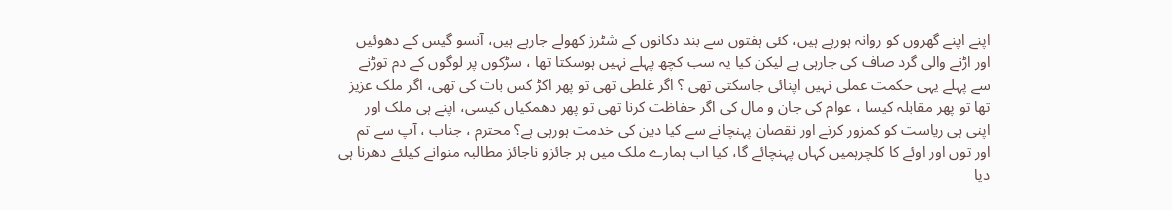اپنے اپنے گھروں کو روانہ ہورہے ہیں، کئی ہفتوں سے بند دکانوں کے شٹرز کھولے جارہے ہیں، آنسو گیس کے دھوئیں اور اڑنے والی گرد صاف کی جارہی ہے لیکن کیا یہ سب کچھ پہلے نہیں ہوسکتا تھا ، سڑکوں پر لوگوں کے دم توڑنے سے پہلے یہی حکمت عملی نہیں اپنائی جاسکتی تھی ؟ اگر غلطی تھی تو پھر اکڑ کس بات کی تھی، اگر ملک عزیز تھا تو پھر مقابلہ کیسا ، عوام کی جان و مال کی اگر حفاظت کرنا تھی تو پھر دھمکیاں کیسی، اپنے ہی ملک اور اپنی ہی ریاست کو کمزور کرنے اور نقصان پہنچانے سے کیا دین کی خدمت ہورہی ہے؟ محترم ، جناب ، آپ سے تم اور توں اور اوئے کا کلچرہمیں کہاں پہنچائے گا، کیا اب ہمارے ملک میں ہر جائزو ناجائز مطالبہ منوانے کیلئے دھرنا ہی دیا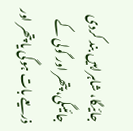جائیگا، شاہراہیں بند کردی جائیںگی، پتھر اور گولی کے ذریعے بات ہوگی یا پتھر اور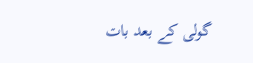گولی کے بعد بات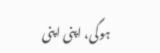ہوگی، اپنی اپنی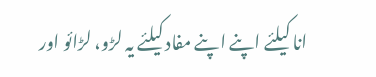انا کیلئے اپنے اپنے مفاد کیلئے یہ لڑو، لڑائو اور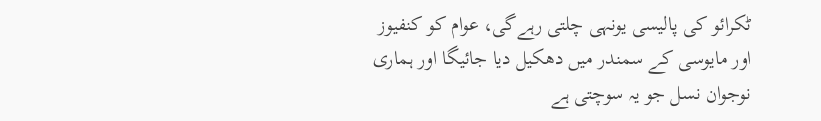ٹکرائو کی پالیسی یونہی چلتی رہےگی، عوام کو کنفیوز اور مایوسی کے سمندر میں دھکیل دیا جائیگا اور ہماری نوجوان نسل جو یہ سوچتی ہے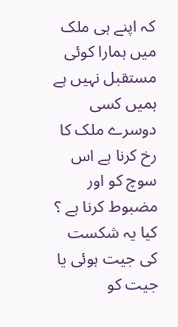کہ اپنے ہی ملک میں ہمارا کوئی مستقبل نہیں ہے ہمیں کسی دوسرے ملک کا رخ کرنا ہے اس سوچ کو اور مضبوط کرنا ہے ؟ کیا یہ شکست کی جیت ہوئی یا جیت کو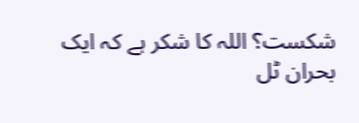شکست؟ اللہ کا شکر ہے کہ ایک بحران ٹل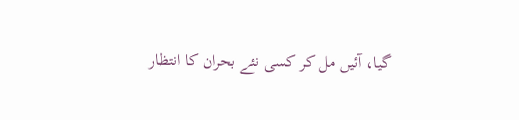گیا، آئیں مل کر کسی نئے بحران کا انتظار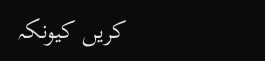کریں کیونکہ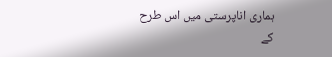ہماری اناپرستی میں اس طرح کے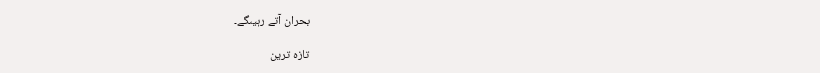بحران آتے رہیںگے۔

تازہ ترین